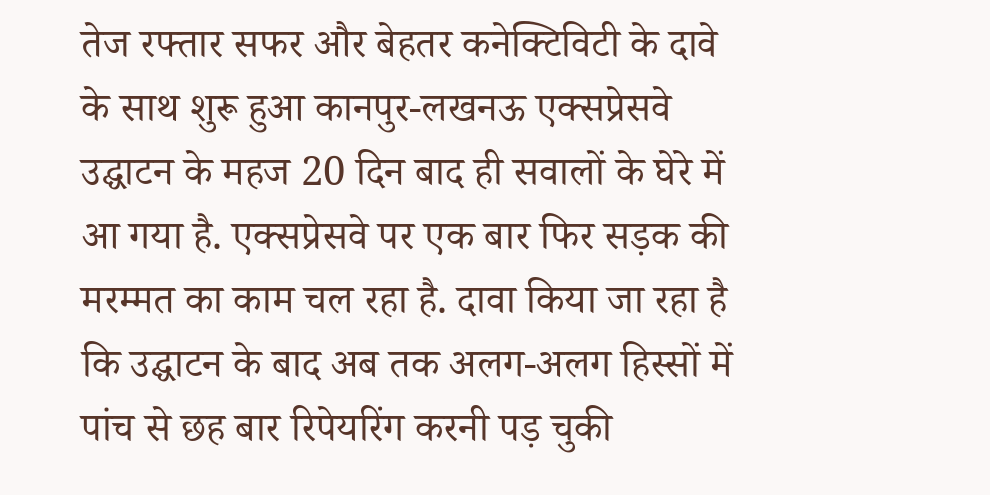तेज रफ्तार सफर और बेहतर कनेक्टिविटी के दावे के साथ शुरू हुआ कानपुर-लखनऊ एक्सप्रेसवे उद्घाटन के महज 20 दिन बाद ही सवालों के घेरे में आ गया है. एक्सप्रेसवे पर एक बार फिर सड़क की मरम्मत का काम चल रहा है. दावा किया जा रहा है कि उद्घाटन के बाद अब तक अलग-अलग हिस्सों में पांच से छह बार रिपेयरिंग करनी पड़ चुकी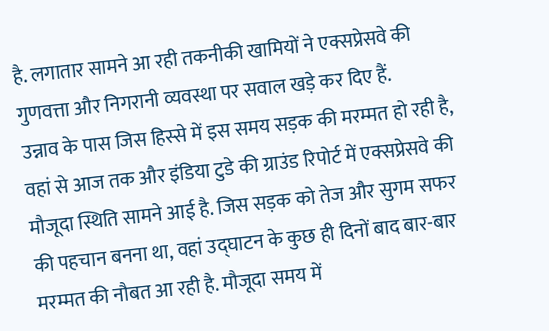है. लगातार सामने आ रही तकनीकी खामियों ने एक्सप्रेसवे की गुणवत्ता और निगरानी व्यवस्था पर सवाल खड़े कर दिए हैं.
उन्नाव के पास जिस हिस्से में इस समय सड़क की मरम्मत हो रही है, वहां से आज तक और इंडिया टुडे की ग्राउंड रिपोर्ट में एक्सप्रेसवे की मौजूदा स्थिति सामने आई है. जिस सड़क को तेज और सुगम सफर की पहचान बनना था, वहां उद्घाटन के कुछ ही दिनों बाद बार-बार मरम्मत की नौबत आ रही है. मौजूदा समय में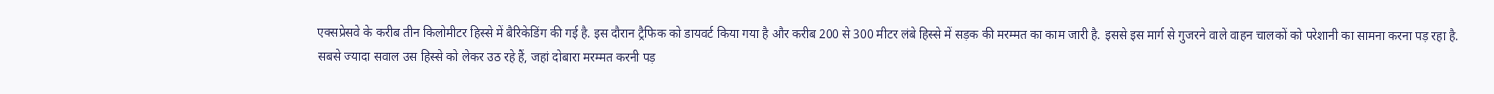एक्सप्रेसवे के करीब तीन किलोमीटर हिस्से में बैरिकेडिंग की गई है. इस दौरान ट्रैफिक को डायवर्ट किया गया है और करीब 200 से 300 मीटर लंबे हिस्से में सड़क की मरम्मत का काम जारी है. इससे इस मार्ग से गुजरने वाले वाहन चालकों को परेशानी का सामना करना पड़ रहा है.
सबसे ज्यादा सवाल उस हिस्से को लेकर उठ रहे हैं, जहां दोबारा मरम्मत करनी पड़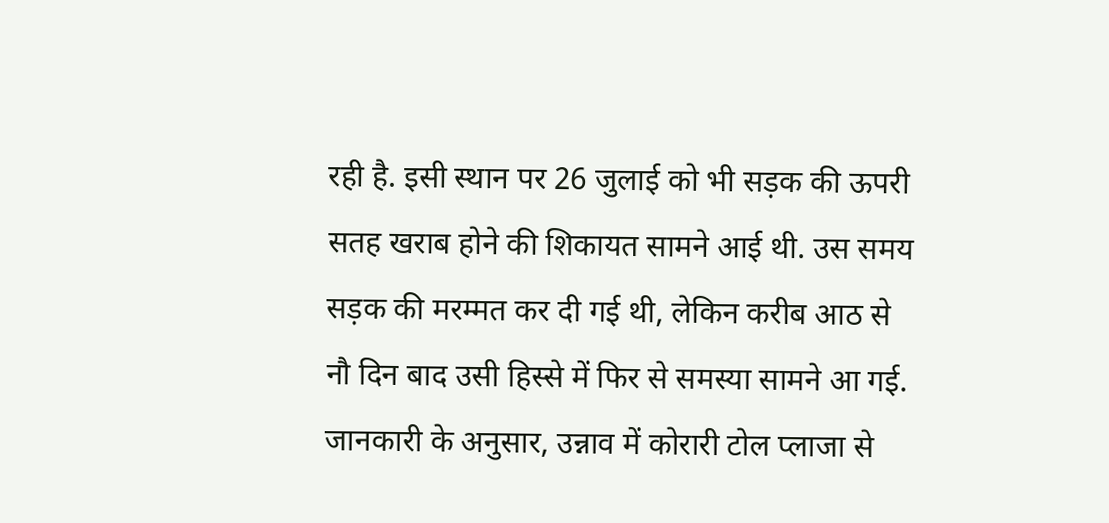रही है. इसी स्थान पर 26 जुलाई को भी सड़क की ऊपरी सतह खराब होने की शिकायत सामने आई थी. उस समय सड़क की मरम्मत कर दी गई थी, लेकिन करीब आठ से नौ दिन बाद उसी हिस्से में फिर से समस्या सामने आ गई. जानकारी के अनुसार, उन्नाव में कोरारी टोल प्लाजा से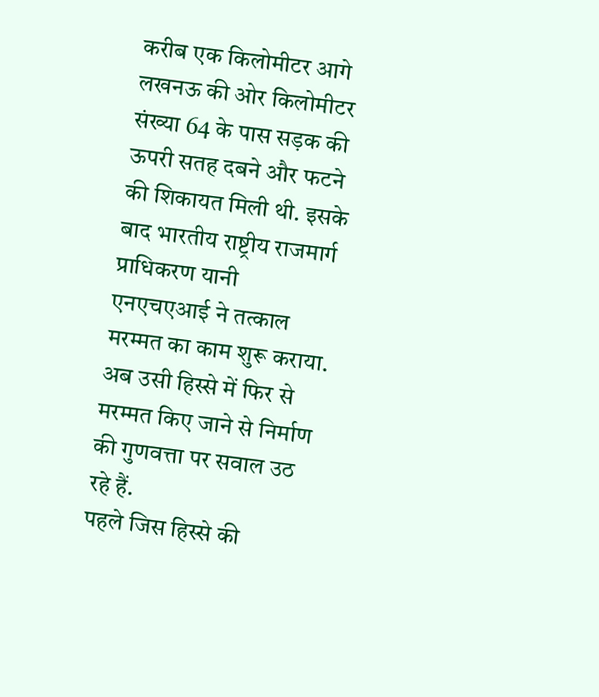करीब एक किलोमीटर आगे लखनऊ की ओर किलोमीटर संख्या 64 के पास सड़क की ऊपरी सतह दबने और फटने की शिकायत मिली थी. इसके बाद भारतीय राष्ट्रीय राजमार्ग प्राधिकरण यानी एनएचएआई ने तत्काल मरम्मत का काम शुरू कराया. अब उसी हिस्से में फिर से मरम्मत किए जाने से निर्माण की गुणवत्ता पर सवाल उठ रहे हैं.
पहले जिस हिस्से की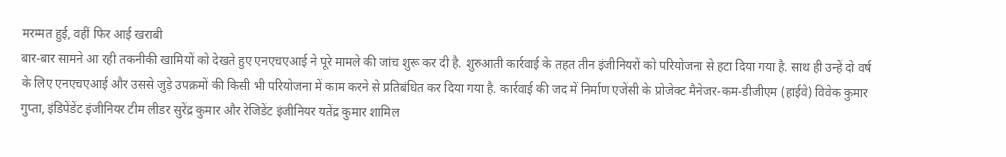मरम्मत हुई, वहीं फिर आई खराबी
बार-बार सामने आ रही तकनीकी खामियों को देखते हुए एनएचएआई ने पूरे मामले की जांच शुरू कर दी है. शुरुआती कार्रवाई के तहत तीन इंजीनियरों को परियोजना से हटा दिया गया है. साथ ही उन्हें दो वर्ष के लिए एनएचएआई और उससे जुड़े उपक्रमों की किसी भी परियोजना में काम करने से प्रतिबंधित कर दिया गया है. कार्रवाई की जद में निर्माण एजेंसी के प्रोजेक्ट मैनेजर-कम-डीजीएम (हाईवे) विवेक कुमार गुप्ता, इंडिपेंडेंट इंजीनियर टीम लीडर सुरेंद्र कुमार और रेजिडेंट इंजीनियर यतेंद्र कुमार शामिल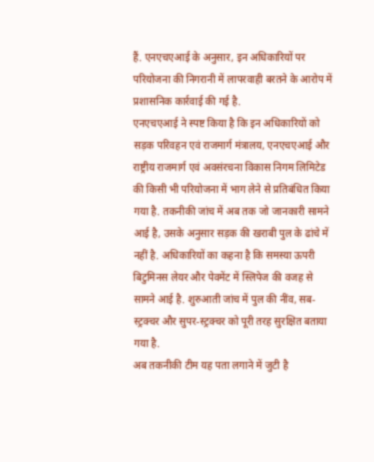हैं. एनएचएआई के अनुसार, इन अधिकारियों पर परियोजना की निगरानी में लापरवाही बरतने के आरोप में प्रशासनिक कार्रवाई की गई है.
एनएचएआई ने स्पष्ट किया है कि इन अधिकारियों को सड़क परिवहन एवं राजमार्ग मंत्रालय, एनएचएआई और राष्ट्रीय राजमार्ग एवं अवसंरचना विकास निगम लिमिटेड की किसी भी परियोजना में भाग लेने से प्रतिबंधित किया गया है. तकनीकी जांच में अब तक जो जानकारी सामने आई है, उसके अनुसार सड़क की खराबी पुल के ढांचे में नहीं है. अधिकारियों का कहना है कि समस्या ऊपरी बिटुमिनस लेयर और पेवमेंट में स्लिपेज की वजह से सामने आई है. शुरुआती जांच में पुल की नींव, सब-स्ट्रक्चर और सुपर-स्ट्रक्चर को पूरी तरह सुरक्षित बताया गया है.
अब तकनीकी टीम यह पता लगाने में जुटी है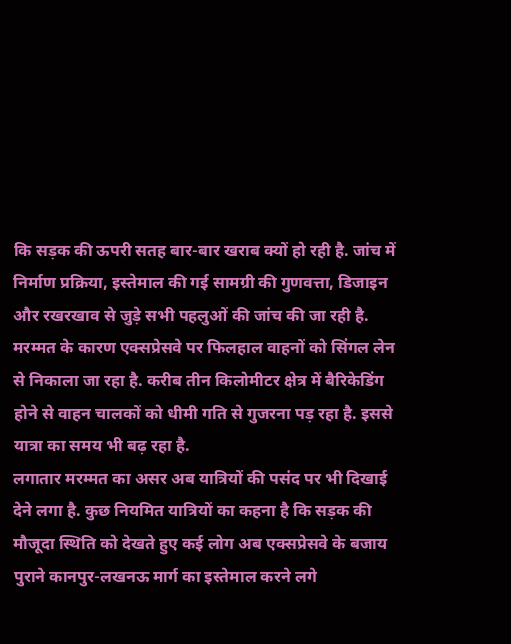कि सड़क की ऊपरी सतह बार-बार खराब क्यों हो रही है. जांच में निर्माण प्रक्रिया, इस्तेमाल की गई सामग्री की गुणवत्ता, डिजाइन और रखरखाव से जुड़े सभी पहलुओं की जांच की जा रही है. मरम्मत के कारण एक्सप्रेसवे पर फिलहाल वाहनों को सिंगल लेन से निकाला जा रहा है. करीब तीन किलोमीटर क्षेत्र में बैरिकेडिंग होने से वाहन चालकों को धीमी गति से गुजरना पड़ रहा है. इससे यात्रा का समय भी बढ़ रहा है.
लगातार मरम्मत का असर अब यात्रियों की पसंद पर भी दिखाई देने लगा है. कुछ नियमित यात्रियों का कहना है कि सड़क की मौजूदा स्थिति को देखते हुए कई लोग अब एक्सप्रेसवे के बजाय पुराने कानपुर-लखनऊ मार्ग का इस्तेमाल करने लगे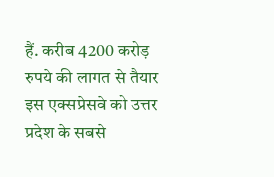हैं. करीब 4200 करोड़ रुपये की लागत से तैयार इस एक्सप्रेसवे को उत्तर प्रदेश के सबसे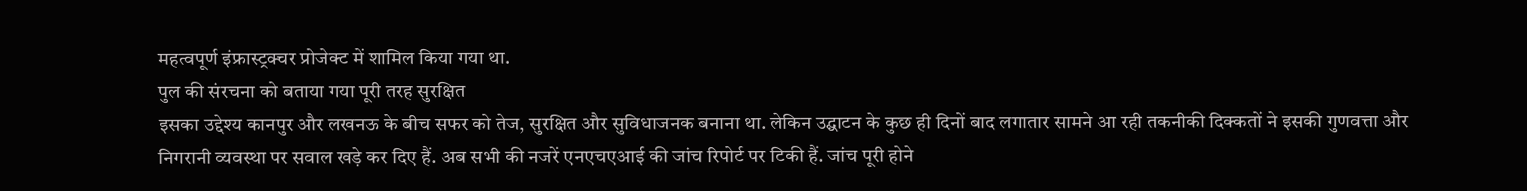महत्वपूर्ण इंफ्रास्ट्रक्चर प्रोजेक्ट में शामिल किया गया था.
पुल की संरचना को बताया गया पूरी तरह सुरक्षित
इसका उद्देश्य कानपुर और लखनऊ के बीच सफर को तेज, सुरक्षित और सुविधाजनक बनाना था. लेकिन उद्घाटन के कुछ ही दिनों बाद लगातार सामने आ रही तकनीकी दिक्कतों ने इसकी गुणवत्ता और निगरानी व्यवस्था पर सवाल खड़े कर दिए हैं. अब सभी की नजरें एनएचएआई की जांच रिपोर्ट पर टिकी हैं. जांच पूरी होने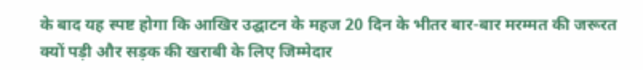के बाद यह स्पष्ट होगा कि आखिर उद्घाटन के महज 20 दिन के भीतर बार-बार मरम्मत की जरूरत क्यों पड़ी और सड़क की खराबी के लिए जिम्मेदार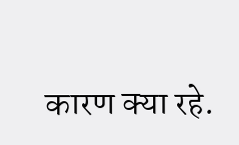कारण क्या रहे.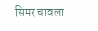सिमर चावला